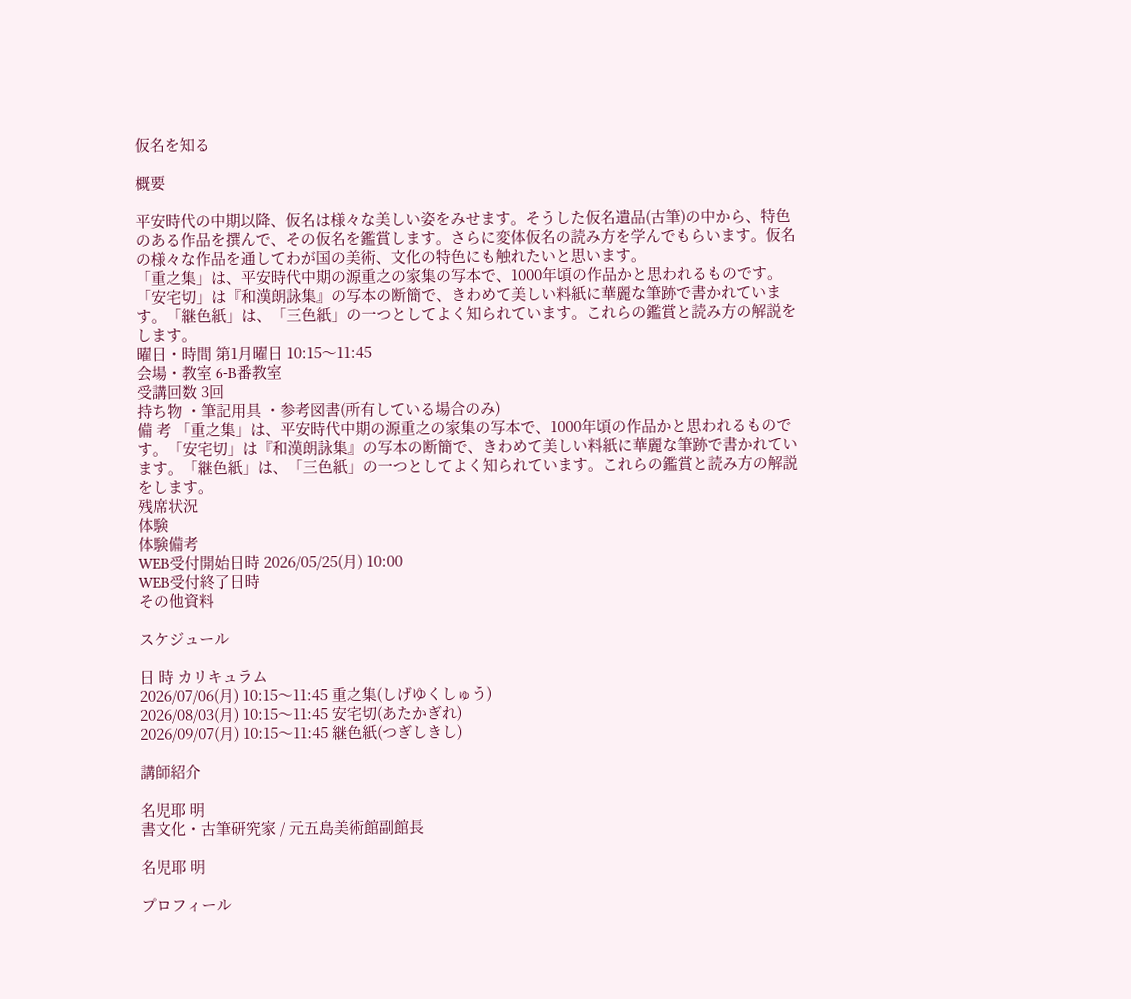仮名を知る

概要

平安時代の中期以降、仮名は様々な美しい姿をみせます。そうした仮名遺品(古筆)の中から、特色のある作品を撰んで、その仮名を鑑賞します。さらに変体仮名の読み方を学んでもらいます。仮名の様々な作品を通してわが国の美術、文化の特色にも触れたいと思います。
「重之集」は、平安時代中期の源重之の家集の写本で、1000年頃の作品かと思われるものです。「安宅切」は『和漢朗詠集』の写本の断簡で、きわめて美しい料紙に華麗な筆跡で書かれています。「継色紙」は、「三色紙」の一つとしてよく知られています。これらの鑑賞と読み方の解説をします。
曜日・時間 第1月曜日 10:15〜11:45
会場・教室 6‐B番教室
受講回数 3回
持ち物 ・筆記用具 ・参考図書(所有している場合のみ)
備 考 「重之集」は、平安時代中期の源重之の家集の写本で、1000年頃の作品かと思われるものです。「安宅切」は『和漢朗詠集』の写本の断簡で、きわめて美しい料紙に華麗な筆跡で書かれています。「継色紙」は、「三色紙」の一つとしてよく知られています。これらの鑑賞と読み方の解説をします。
残席状況
体験
体験備考
WEB受付開始日時 2026/05/25(月) 10:00
WEB受付終了日時
その他資料

スケジュール

日 時 カリキュラム
2026/07/06(月) 10:15〜11:45 重之集(しげゆくしゅう)
2026/08/03(月) 10:15〜11:45 安宅切(あたかぎれ)
2026/09/07(月) 10:15〜11:45 継色紙(つぎしきし)

講師紹介

名児耶 明
書文化・古筆研究家 / 元五島美術館副館長

名児耶 明

プロフィール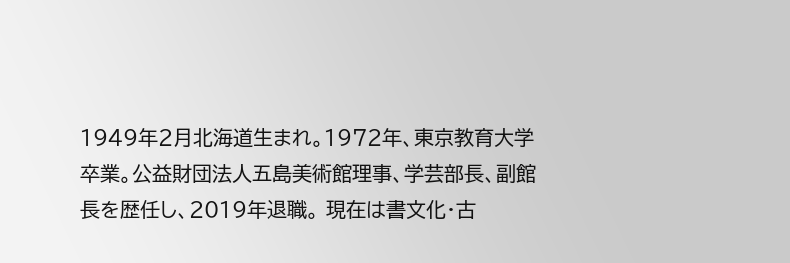1949年2月北海道生まれ。1972年、東京教育大学卒業。公益財団法人五島美術館理事、学芸部長、副館長を歴任し、2019年退職。 現在は書文化・古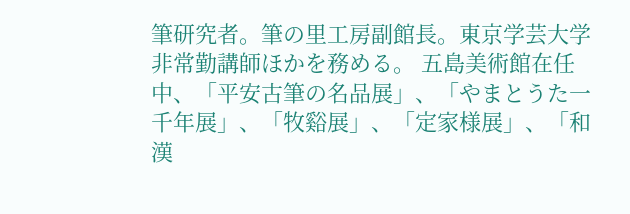筆研究者。筆の里工房副館長。東京学芸大学非常勤講師ほかを務める。 五島美術館在任中、「平安古筆の名品展」、「やまとうた一千年展」、「牧谿展」、「定家様展」、「和漢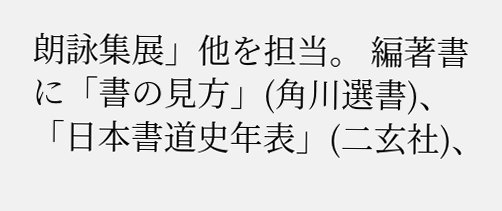朗詠集展」他を担当。 編著書に「書の見方」(角川選書)、「日本書道史年表」(二玄社)、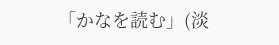「かなを読む」(淡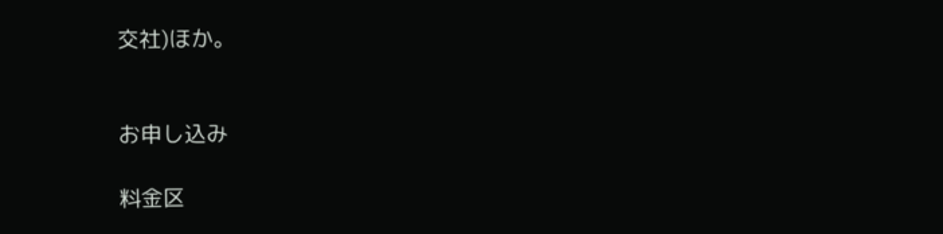交社)ほか。


お申し込み

料金区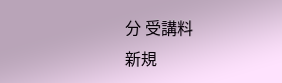分 受講料
新規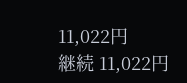11,022円
継続 11,022円